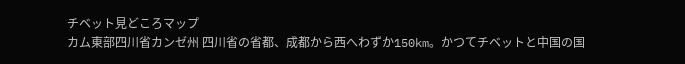チベット見どころマップ
カム東部四川省カンゼ州 四川省の省都、成都から西へわずか150km。かつてチベットと中国の国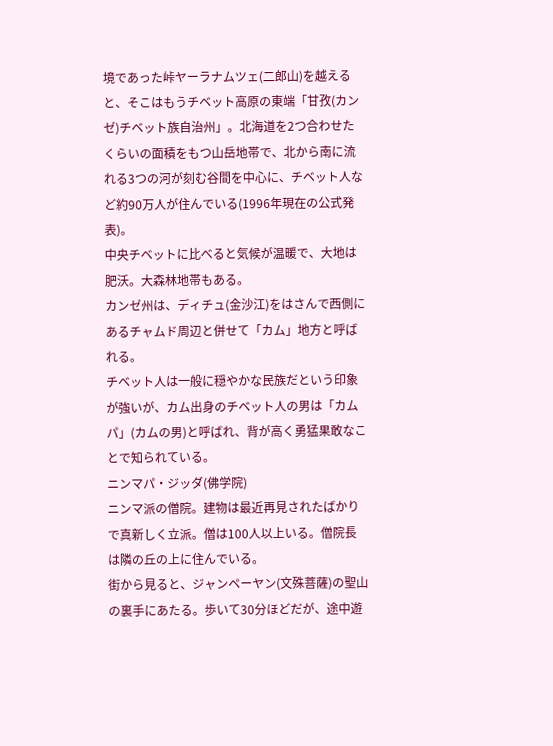境であった峠ヤーラナムツェ(二郎山)を越えると、そこはもうチベット高原の東端「甘孜(カンゼ)チベット族自治州」。北海道を2つ合わせたくらいの面積をもつ山岳地帯で、北から南に流れる3つの河が刻む谷間を中心に、チベット人など約90万人が住んでいる(1996年現在の公式発表)。
中央チベットに比べると気候が温暖で、大地は肥沃。大森林地帯もある。
カンゼ州は、ディチュ(金沙江)をはさんで西側にあるチャムド周辺と併せて「カム」地方と呼ばれる。
チベット人は一般に穏やかな民族だという印象が強いが、カム出身のチベット人の男は「カムパ」(カムの男)と呼ばれ、背が高く勇猛果敢なことで知られている。
ニンマパ・ジッダ(佛学院)
ニンマ派の僧院。建物は最近再見されたばかりで真新しく立派。僧は100人以上いる。僧院長は隣の丘の上に住んでいる。
街から見ると、ジャンペーヤン(文殊菩薩)の聖山の裏手にあたる。歩いて30分ほどだが、途中遊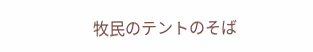牧民のテントのそば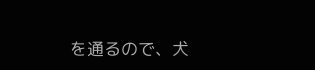を通るので、犬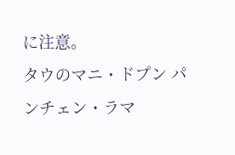に注意。
タウのマニ・ドプン パンチェン・ラマ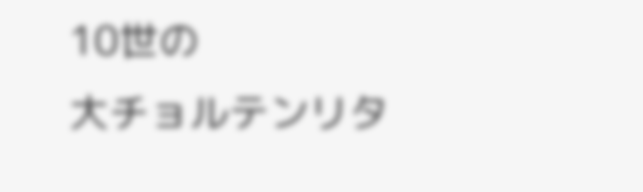10世の
大チョルテンリタ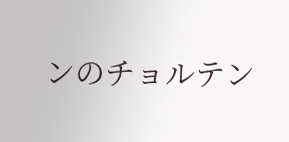ンのチョルテン